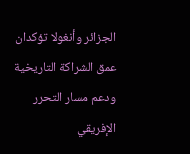الجزائر وأنغولا تؤكدان عمق الشراكة التاريخية ودعم مسار التحرر الإفريقي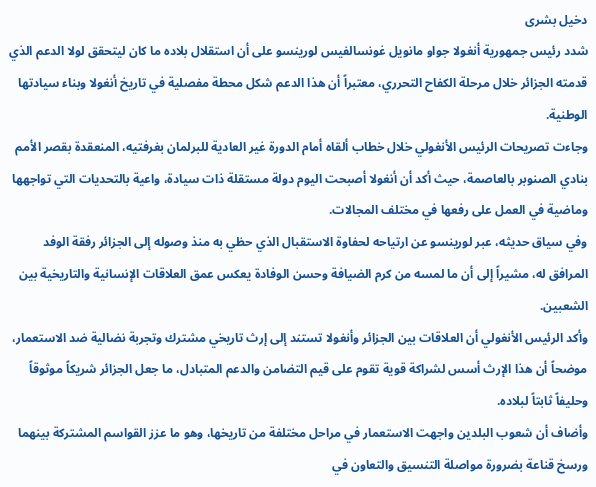دخيل بشرى
شدد رئيس جمهورية أنغولا جواو مانويل غونسالفيس لورينسو على أن استقلال بلاده ما كان ليتحقق لولا الدعم الذي قدمته الجزائر خلال مرحلة الكفاح التحرري، معتبراً أن هذا الدعم شكل محطة مفصلية في تاريخ أنغولا وبناء سيادتها الوطنية.
وجاءت تصريحات الرئيس الأنغولي خلال خطاب ألقاه أمام الدورة غير العادية للبرلمان بغرفتيه، المنعقدة بقصر الأمم بنادي الصنوبر بالعاصمة، حيث أكد أن أنغولا أصبحت اليوم دولة مستقلة ذات سيادة، واعية بالتحديات التي تواجهها وماضية في العمل على رفعها في مختلف المجالات.
وفي سياق حديثه، عبر لورينسو عن ارتياحه لحفاوة الاستقبال الذي حظي به منذ وصوله إلى الجزائر رفقة الوفد المرافق له، مشيراً إلى أن ما لمسه من كرم الضيافة وحسن الوفادة يعكس عمق العلاقات الإنسانية والتاريخية بين الشعبين.
وأكد الرئيس الأنغولي أن العلاقات بين الجزائر وأنغولا تستند إلى إرث تاريخي مشترك وتجربة نضالية ضد الاستعمار، موضحاً أن هذا الإرث أسس لشراكة قوية تقوم على قيم التضامن والدعم المتبادل، ما جعل الجزائر شريكاً موثوقاً وحليفاً ثابتاً لبلاده.
وأضاف أن شعوب البلدين واجهت الاستعمار في مراحل مختلفة من تاريخها، وهو ما عزز القواسم المشتركة بينهما ورسخ قناعة بضرورة مواصلة التنسيق والتعاون في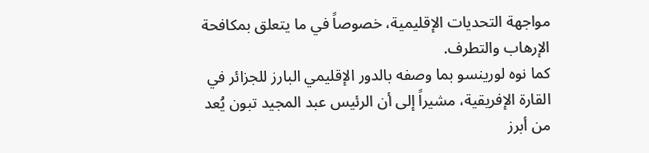مواجهة التحديات الإقليمية، خصوصاً في ما يتعلق بمكافحة الإرهاب والتطرف.
كما نوه لورينسو بما وصفه بالدور الإقليمي البارز للجزائر في القارة الإفريقية، مشيراً إلى أن الرئيس عبد المجيد تبون يُعد من أبرز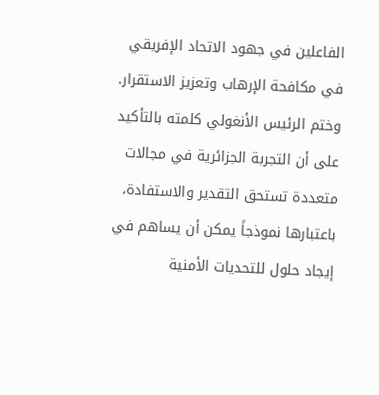الفاعلين في جهود الاتحاد الإفريقي في مكافحة الإرهاب وتعزيز الاستقرار.
وختم الرئيس الأنغولي كلمته بالتأكيد على أن التجربة الجزائرية في مجالات متعددة تستحق التقدير والاستفادة، باعتبارها نموذجاً يمكن أن يساهم في إيجاد حلول للتحديات الأمنية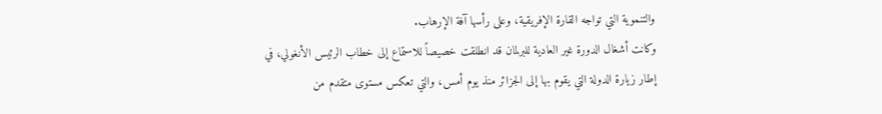والتنموية التي تواجه القارة الإفريقية، وعلى رأسها آفة الإرهاب.
وكانت أشغال الدورة غير العادية للبرلمان قد انطلقت خصيصاً للاستماع إلى خطاب الرئيس الأنغولي، في إطار زيارة الدولة التي يقوم بها إلى الجزائر منذ يوم أمس، والتي تعكس مستوى متقدم من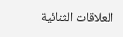العلاقات الثنائية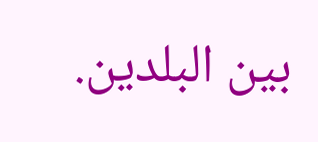بين البلدين.